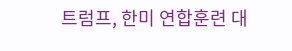트럼프, 한미 연합훈련 대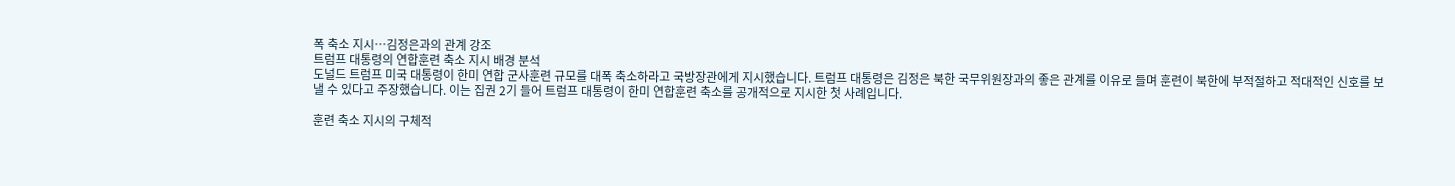폭 축소 지시…김정은과의 관계 강조
트럼프 대통령의 연합훈련 축소 지시 배경 분석
도널드 트럼프 미국 대통령이 한미 연합 군사훈련 규모를 대폭 축소하라고 국방장관에게 지시했습니다. 트럼프 대통령은 김정은 북한 국무위원장과의 좋은 관계를 이유로 들며 훈련이 북한에 부적절하고 적대적인 신호를 보낼 수 있다고 주장했습니다. 이는 집권 2기 들어 트럼프 대통령이 한미 연합훈련 축소를 공개적으로 지시한 첫 사례입니다.

훈련 축소 지시의 구체적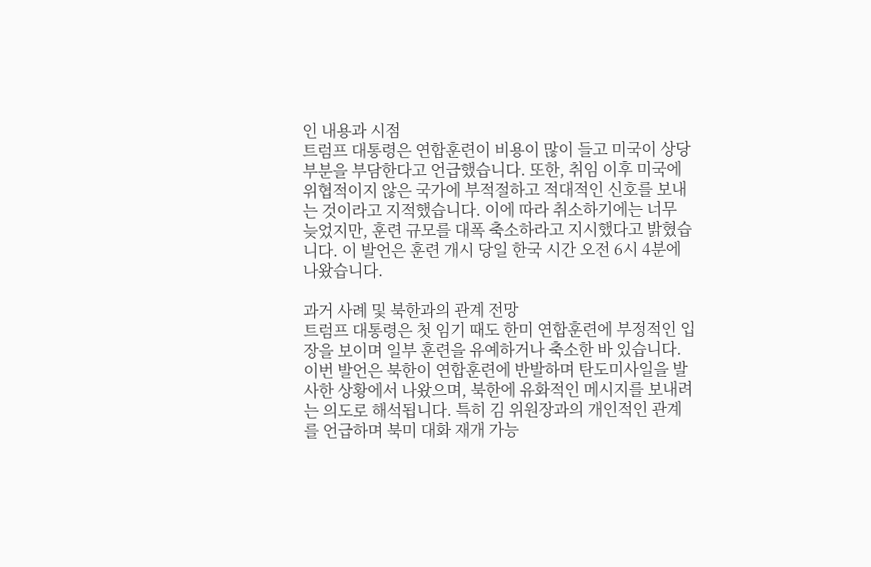인 내용과 시점
트럼프 대통령은 연합훈련이 비용이 많이 들고 미국이 상당 부분을 부담한다고 언급했습니다. 또한, 취임 이후 미국에 위협적이지 않은 국가에 부적절하고 적대적인 신호를 보내는 것이라고 지적했습니다. 이에 따라 취소하기에는 너무 늦었지만, 훈련 규모를 대폭 축소하라고 지시했다고 밝혔습니다. 이 발언은 훈련 개시 당일 한국 시간 오전 6시 4분에 나왔습니다.

과거 사례 및 북한과의 관계 전망
트럼프 대통령은 첫 임기 때도 한미 연합훈련에 부정적인 입장을 보이며 일부 훈련을 유예하거나 축소한 바 있습니다. 이번 발언은 북한이 연합훈련에 반발하며 탄도미사일을 발사한 상황에서 나왔으며, 북한에 유화적인 메시지를 보내려는 의도로 해석됩니다. 특히 김 위원장과의 개인적인 관계를 언급하며 북미 대화 재개 가능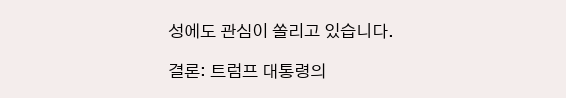성에도 관심이 쏠리고 있습니다.

결론: 트럼프 대통령의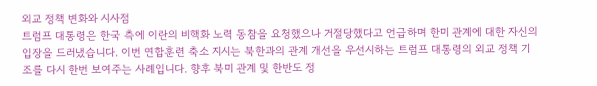외교 정책 변화와 시사점
트럼프 대통령은 한국 측에 이란의 비핵화 노력 동참을 요청했으나 거절당했다고 언급하며 한미 관계에 대한 자신의 입장을 드러냈습니다. 이번 연합훈련 축소 지시는 북한과의 관계 개선을 우선시하는 트럼프 대통령의 외교 정책 기조를 다시 한번 보여주는 사례입니다. 향후 북미 관계 및 한반도 정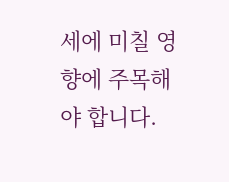세에 미칠 영향에 주목해야 합니다.